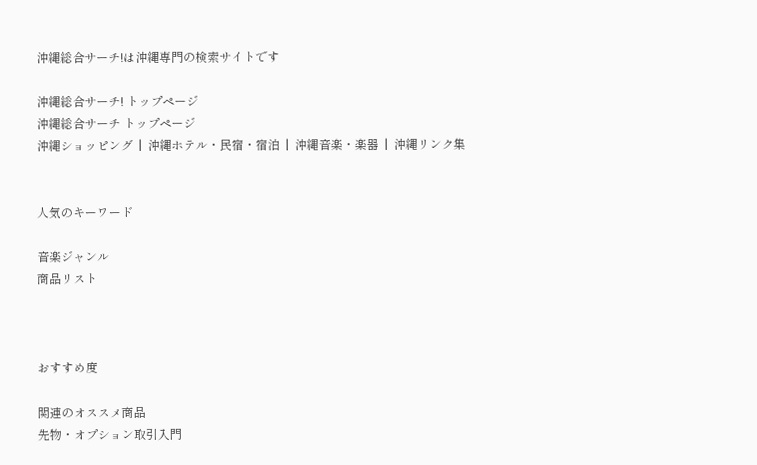沖縄総合サーチ!は沖縄専門の検索サイトです

沖縄総合サーチ! トップページ
沖縄総合サーチ トップページ
沖縄ショッピング  |  沖縄ホテル・民宿・宿泊  |  沖縄音楽・楽器  |  沖縄リンク集


人気のキーワード

音楽ジャンル
商品リスト



おすすめ度

関連のオススメ商品
先物・オプション取引入門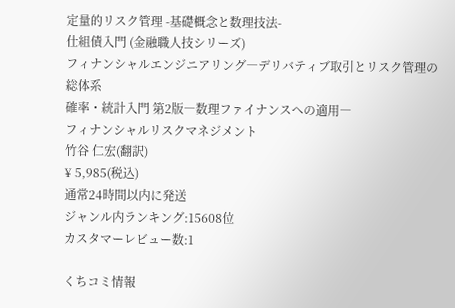定量的リスク管理 -基礎概念と数理技法-
仕組債入門 (金融職人技シリーズ)
フィナンシャルエンジニアリング―デリバティブ取引とリスク管理の総体系
確率・統計入門 第2版―数理ファイナンスへの適用―
フィナンシャルリスクマネジメント
竹谷 仁宏(翻訳)
¥ 5,985(税込)
通常24時間以内に発送
ジャンル内ランキング:15608位
カスタマーレビュー数:1

くちコミ情報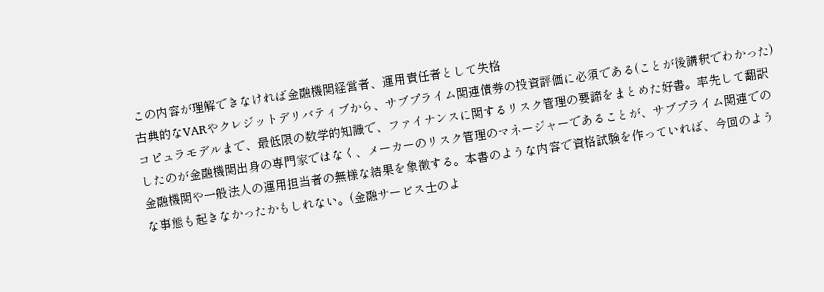この内容が理解できなければ金融機関経営者、運用責任者として失格
古典的なVARやクレジットデリバティブから、サブプライム関連債券の投資評価に必須である(ことが後講釈でわかった)コピュラモデルまで、最低限の数学的知識で、ファイナンスに関するリスク管理の要諦をまとめた好書。率先して翻訳したのが金融機関出身の専門家ではなく、メーカーのリスク管理のマネージャーであることが、サブプライム関連での金融機関や一般法人の運用担当者の無様な結果を象徴する。本書のような内容で資格試験を作っていれば、今回のような事態も起きなかったかもしれない。(金融サービス士のよ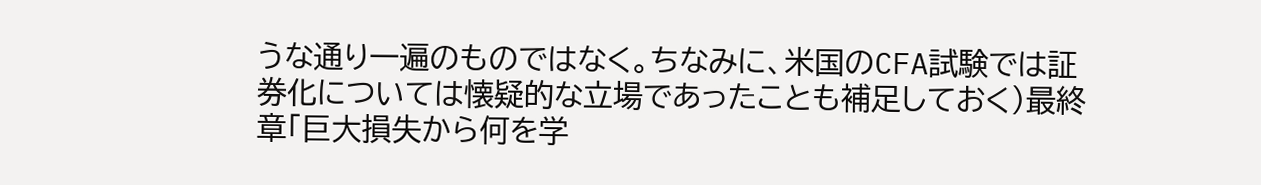うな通り一遍のものではなく。ちなみに、米国のCFA試験では証券化については懐疑的な立場であったことも補足しておく)最終章「巨大損失から何を学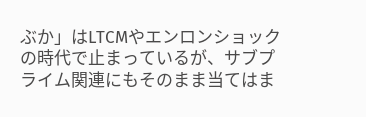ぶか」はLTCMやエンロンショックの時代で止まっているが、サブプライム関連にもそのまま当てはま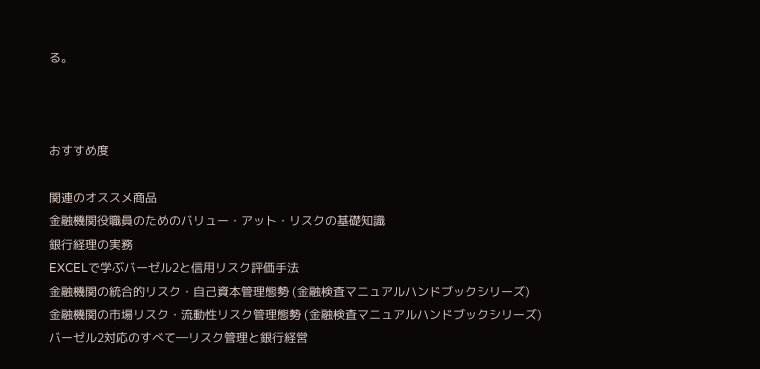る。



おすすめ度

関連のオススメ商品
金融機関役職員のためのバリュー・アット・リスクの基礎知識
銀行経理の実務
EXCELで学ぶバーゼル2と信用リスク評価手法
金融機関の統合的リスク・自己資本管理態勢 (金融検査マニュアルハンドブックシリーズ)
金融機関の市場リスク・流動性リスク管理態勢 (金融検査マニュアルハンドブックシリーズ)
バーゼル2対応のすべて―リスク管理と銀行経営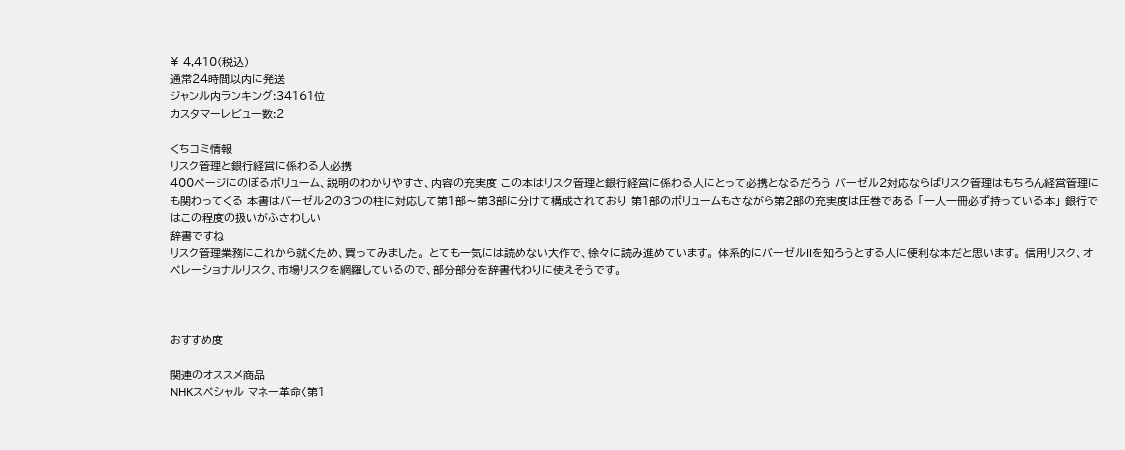¥ 4,410(税込)
通常24時間以内に発送
ジャンル内ランキング:34161位
カスタマーレビュー数:2

くちコミ情報
リスク管理と銀行経営に係わる人必携
400ページにのぼるボリューム、説明のわかりやすさ、内容の充実度 この本はリスク管理と銀行経営に係わる人にとって必携となるだろう バーゼル2対応ならばリスク管理はもちろん経営管理にも関わってくる 本書はバーゼル2の3つの柱に対応して第1部〜第3部に分けて構成されており 第1部のボリュームもさながら第2部の充実度は圧巻である 「一人一冊必ず持っている本」 銀行ではこの程度の扱いがふさわしい
辞書ですね
リスク管理業務にこれから就くため、買ってみました。 とても一気には読めない大作で、徐々に読み進めています。 体系的にバーゼルIIを知ろうとする人に便利な本だと思います。 信用リスク、オペレーショナルリスク、市場リスクを網羅しているので、部分部分を辞書代わりに使えそうです。



おすすめ度

関連のオススメ商品
NHKスペシャル マネー革命〈第1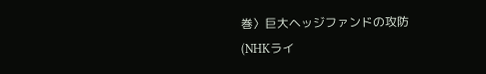巻〉巨大ヘッジファンドの攻防 (NHKライ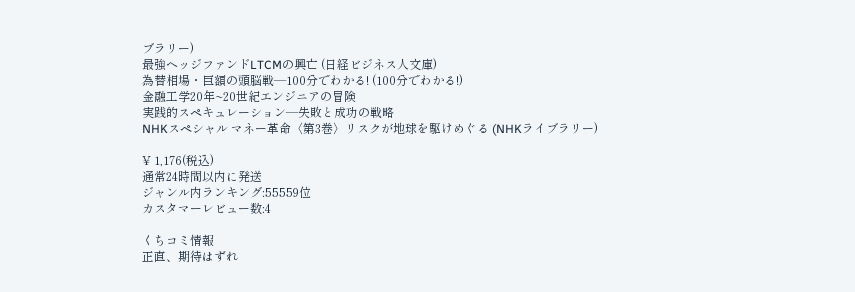ブラリー)
最強ヘッジファンドLTCMの興亡 (日経ビジネス人文庫)
為替相場・巨額の頭脳戦―100分でわかる! (100分でわかる!)
金融工学20年~20世紀エンジニアの冒険
実践的スペキュレーション―失敗と成功の戦略
NHKスペシャル マネー革命〈第3巻〉リスクが地球を駆けめぐる (NHKライブラリー)

¥ 1,176(税込)
通常24時間以内に発送
ジャンル内ランキング:55559位
カスタマーレビュー数:4

くちコミ情報
正直、期待はずれ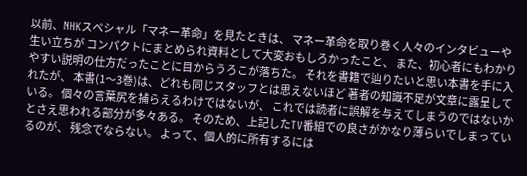以前、NHKスペシャル「マネー革命」を見たときは、 マネー革命を取り巻く人々のインタビューや生い立ちが コンパクトにまとめられ資料として大変おもしろかったこと、 また、初心者にもわかりやすい説明の仕方だったことに目からうろこが落ちた。 それを書籍で辿りたいと思い本書を手に入れたが、 本書(1〜3巻)は、どれも同じスタッフとは思えないほど 著者の知識不足が文章に露呈している。 個々の言葉尻を捕らえるわけではないが、 これでは読者に誤解を与えてしまうのではないかとさえ思われる部分が多々ある。 そのため、上記したTV番組での良さがかなり薄らいでしまっているのが、 残念でならない。 よって、個人的に所有するには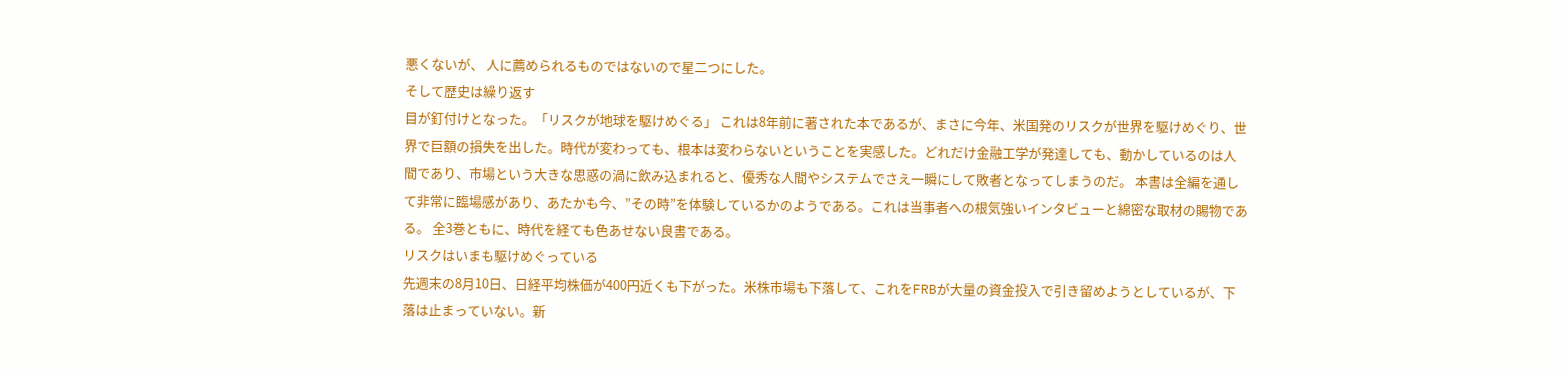悪くないが、 人に薦められるものではないので星二つにした。
そして歴史は繰り返す
目が釘付けとなった。「リスクが地球を駆けめぐる」 これは8年前に著された本であるが、まさに今年、米国発のリスクが世界を駆けめぐり、世界で巨額の損失を出した。時代が変わっても、根本は変わらないということを実感した。どれだけ金融工学が発達しても、動かしているのは人間であり、市場という大きな思惑の渦に飲み込まれると、優秀な人間やシステムでさえ一瞬にして敗者となってしまうのだ。 本書は全編を通して非常に臨場感があり、あたかも今、”その時”を体験しているかのようである。これは当事者への根気強いインタビューと綿密な取材の賜物である。 全3巻ともに、時代を経ても色あせない良書である。
リスクはいまも駆けめぐっている
先週末の8月10日、日経平均株価が400円近くも下がった。米株市場も下落して、これをFRBが大量の資金投入で引き留めようとしているが、下落は止まっていない。新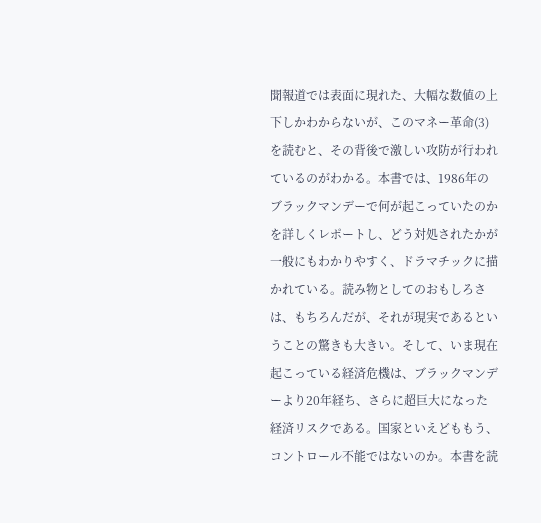聞報道では表面に現れた、大幅な数値の上下しかわからないが、このマネー革命(3)を読むと、その背後で激しい攻防が行われているのがわかる。本書では、1986年のブラックマンデーで何が起こっていたのかを詳しくレポートし、どう対処されたかが一般にもわかりやすく、ドラマチックに描かれている。読み物としてのおもしろさは、もちろんだが、それが現実であるということの驚きも大きい。そして、いま現在起こっている経済危機は、ブラックマンデーより20年経ち、さらに超巨大になった経済リスクである。国家といえどももう、コントロール不能ではないのか。本書を読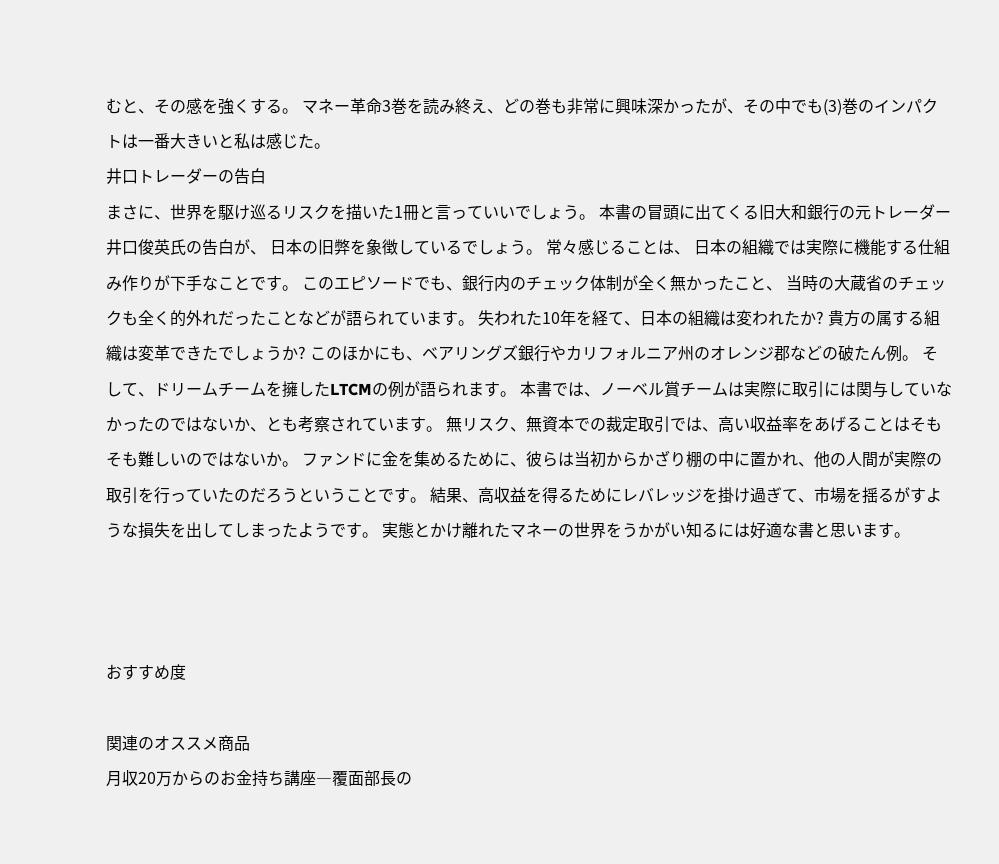むと、その感を強くする。 マネー革命3巻を読み終え、どの巻も非常に興味深かったが、その中でも(3)巻のインパクトは一番大きいと私は感じた。
井口トレーダーの告白
まさに、世界を駆け巡るリスクを描いた1冊と言っていいでしょう。 本書の冒頭に出てくる旧大和銀行の元トレーダー井口俊英氏の告白が、 日本の旧弊を象徴しているでしょう。 常々感じることは、 日本の組織では実際に機能する仕組み作りが下手なことです。 このエピソードでも、銀行内のチェック体制が全く無かったこと、 当時の大蔵省のチェックも全く的外れだったことなどが語られています。 失われた10年を経て、日本の組織は変われたか? 貴方の属する組織は変革できたでしょうか? このほかにも、ベアリングズ銀行やカリフォルニア州のオレンジ郡などの破たん例。 そして、ドリームチームを擁したLTCMの例が語られます。 本書では、ノーベル賞チームは実際に取引には関与していなかったのではないか、とも考察されています。 無リスク、無資本での裁定取引では、高い収益率をあげることはそもそも難しいのではないか。 ファンドに金を集めるために、彼らは当初からかざり棚の中に置かれ、他の人間が実際の取引を行っていたのだろうということです。 結果、高収益を得るためにレバレッジを掛け過ぎて、市場を揺るがすような損失を出してしまったようです。 実態とかけ離れたマネーの世界をうかがい知るには好適な書と思います。



おすすめ度

関連のオススメ商品
月収20万からのお金持ち講座―覆面部長の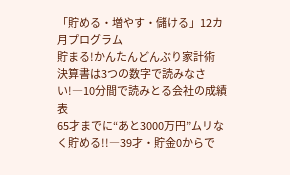「貯める・増やす・儲ける」12カ月プログラム
貯まる!かんたんどんぶり家計術
決算書は3つの数字で読みなさい!―10分間で読みとる会社の成績表
65才までに“あと3000万円”ムリなく貯める!!―39才・貯金0からで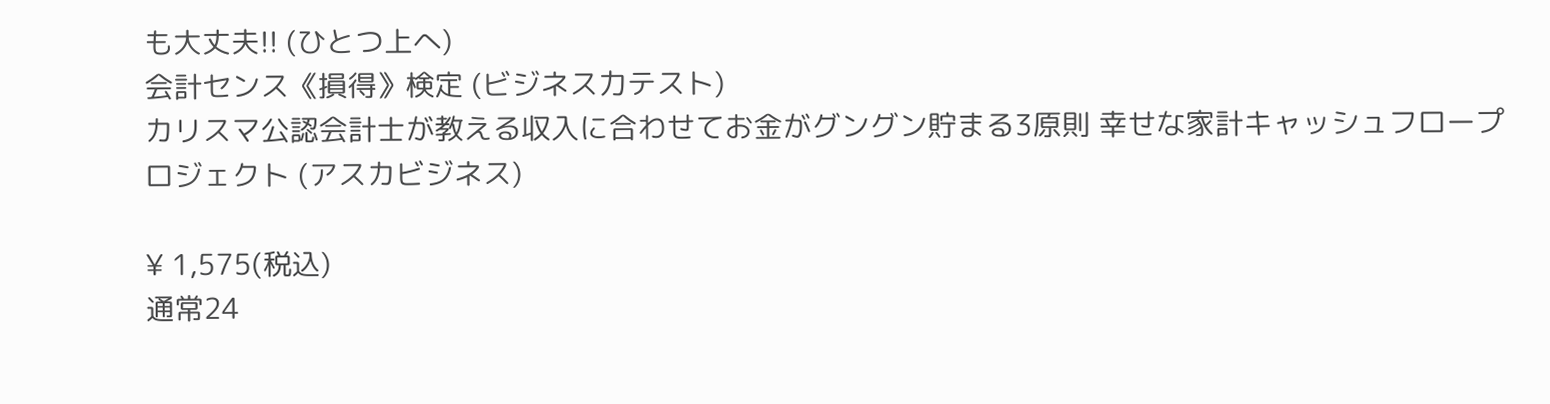も大丈夫!! (ひとつ上へ)
会計センス《損得》検定 (ビジネス力テスト)
カリスマ公認会計士が教える収入に合わせてお金がグングン貯まる3原則 幸せな家計キャッシュフロープロジェクト (アスカビジネス)

¥ 1,575(税込)
通常24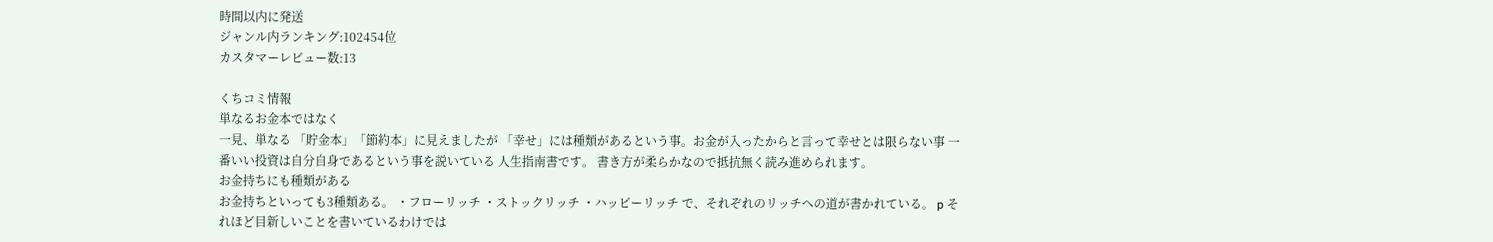時間以内に発送
ジャンル内ランキング:102454位
カスタマーレビュー数:13

くちコミ情報
単なるお金本ではなく
一見、単なる 「貯金本」「節約本」に見えましたが 「幸せ」には種類があるという事。お金が入ったからと言って幸せとは限らない事 一番いい投資は自分自身であるという事を説いている 人生指南書です。 書き方が柔らかなので抵抗無く読み進められます。
お金持ちにも種類がある
お金持ちといっても3種類ある。 ・フローリッチ ・ストックリッチ ・ハッピーリッチ で、それぞれのリッチへの道が書かれている。 p それほど目新しいことを書いているわけでは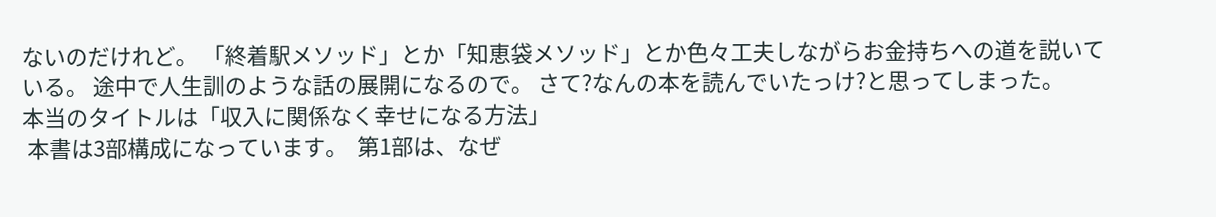ないのだけれど。 「終着駅メソッド」とか「知恵袋メソッド」とか色々工夫しながらお金持ちへの道を説いている。 途中で人生訓のような話の展開になるので。 さて?なんの本を読んでいたっけ?と思ってしまった。
本当のタイトルは「収入に関係なく幸せになる方法」
 本書は3部構成になっています。  第1部は、なぜ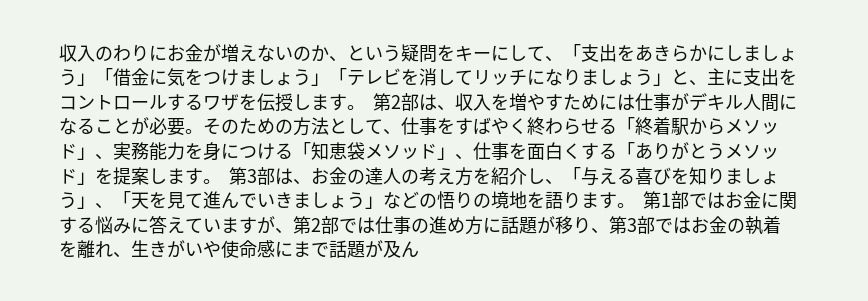収入のわりにお金が増えないのか、という疑問をキーにして、「支出をあきらかにしましょう」「借金に気をつけましょう」「テレビを消してリッチになりましょう」と、主に支出をコントロールするワザを伝授します。  第2部は、収入を増やすためには仕事がデキル人間になることが必要。そのための方法として、仕事をすばやく終わらせる「終着駅からメソッド」、実務能力を身につける「知恵袋メソッド」、仕事を面白くする「ありがとうメソッド」を提案します。  第3部は、お金の達人の考え方を紹介し、「与える喜びを知りましょう」、「天を見て進んでいきましょう」などの悟りの境地を語ります。  第1部ではお金に関する悩みに答えていますが、第2部では仕事の進め方に話題が移り、第3部ではお金の執着を離れ、生きがいや使命感にまで話題が及ん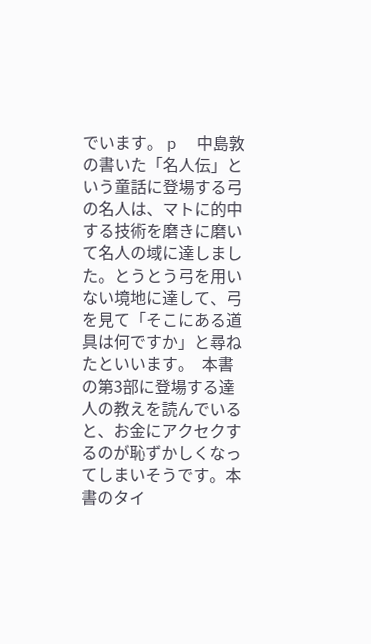でいます。 p  中島敦の書いた「名人伝」という童話に登場する弓の名人は、マトに的中する技術を磨きに磨いて名人の域に達しました。とうとう弓を用いない境地に達して、弓を見て「そこにある道具は何ですか」と尋ねたといいます。  本書の第3部に登場する達人の教えを読んでいると、お金にアクセクするのが恥ずかしくなってしまいそうです。本書のタイ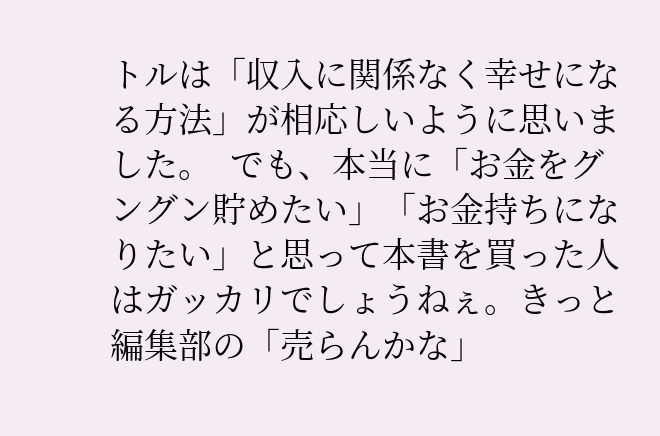トルは「収入に関係なく幸せになる方法」が相応しいように思いました。  でも、本当に「お金をグングン貯めたい」「お金持ちになりたい」と思って本書を買った人はガッカリでしょうねぇ。きっと編集部の「売らんかな」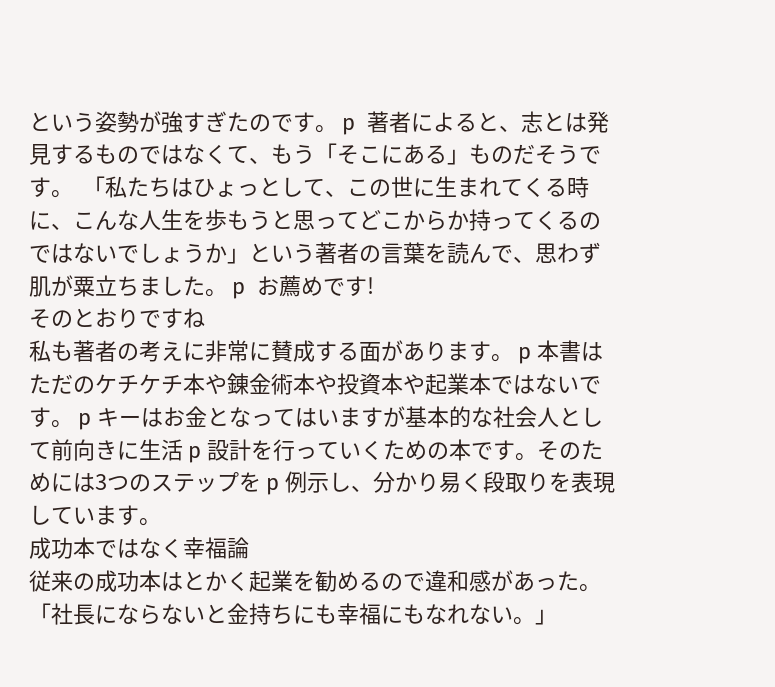という姿勢が強すぎたのです。 p  著者によると、志とは発見するものではなくて、もう「そこにある」ものだそうです。  「私たちはひょっとして、この世に生まれてくる時に、こんな人生を歩もうと思ってどこからか持ってくるのではないでしょうか」という著者の言葉を読んで、思わず肌が粟立ちました。 p  お薦めです!
そのとおりですね
私も著者の考えに非常に賛成する面があります。 p 本書はただのケチケチ本や錬金術本や投資本や起業本ではないです。 p キーはお金となってはいますが基本的な社会人として前向きに生活 p 設計を行っていくための本です。そのためには3つのステップを p 例示し、分かり易く段取りを表現しています。
成功本ではなく幸福論
従来の成功本はとかく起業を勧めるので違和感があった。「社長にならないと金持ちにも幸福にもなれない。」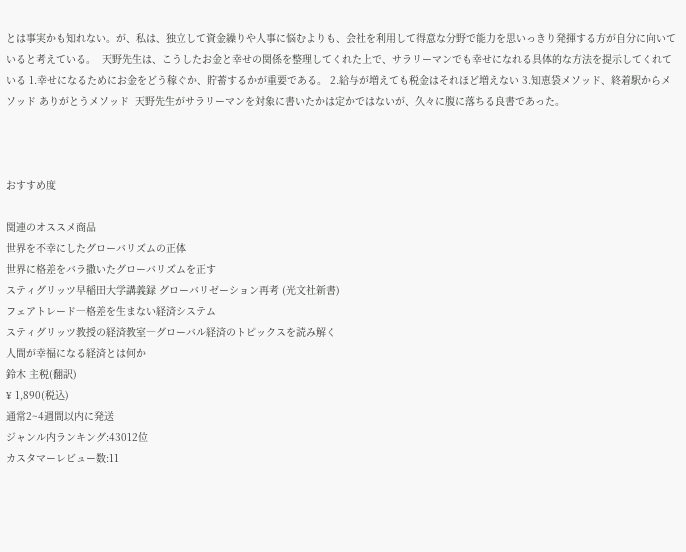とは事実かも知れない。が、私は、独立して資金繰りや人事に悩むよりも、会社を利用して得意な分野で能力を思いっきり発揮する方が自分に向いていると考えている。  天野先生は、こうしたお金と幸せの関係を整理してくれた上で、サラリーマンでも幸せになれる具体的な方法を提示してくれている 1.幸せになるためにお金をどう稼ぐか、貯蓄するかが重要である。 2.給与が増えても税金はそれほど増えない 3.知恵袋メソッド、終着駅からメソッド ありがとうメソッド  天野先生がサラリーマンを対象に書いたかは定かではないが、久々に腹に落ちる良書であった。



おすすめ度

関連のオススメ商品
世界を不幸にしたグローバリズムの正体
世界に格差をバラ撒いたグローバリズムを正す
スティグリッツ早稲田大学講義録 グローバリゼーション再考 (光文社新書)
フェアトレード―格差を生まない経済システム
スティグリッツ教授の経済教室―グローバル経済のトピックスを読み解く
人間が幸福になる経済とは何か
鈴木 主税(翻訳)
¥ 1,890(税込)
通常2~4週間以内に発送
ジャンル内ランキング:43012位
カスタマーレビュー数:11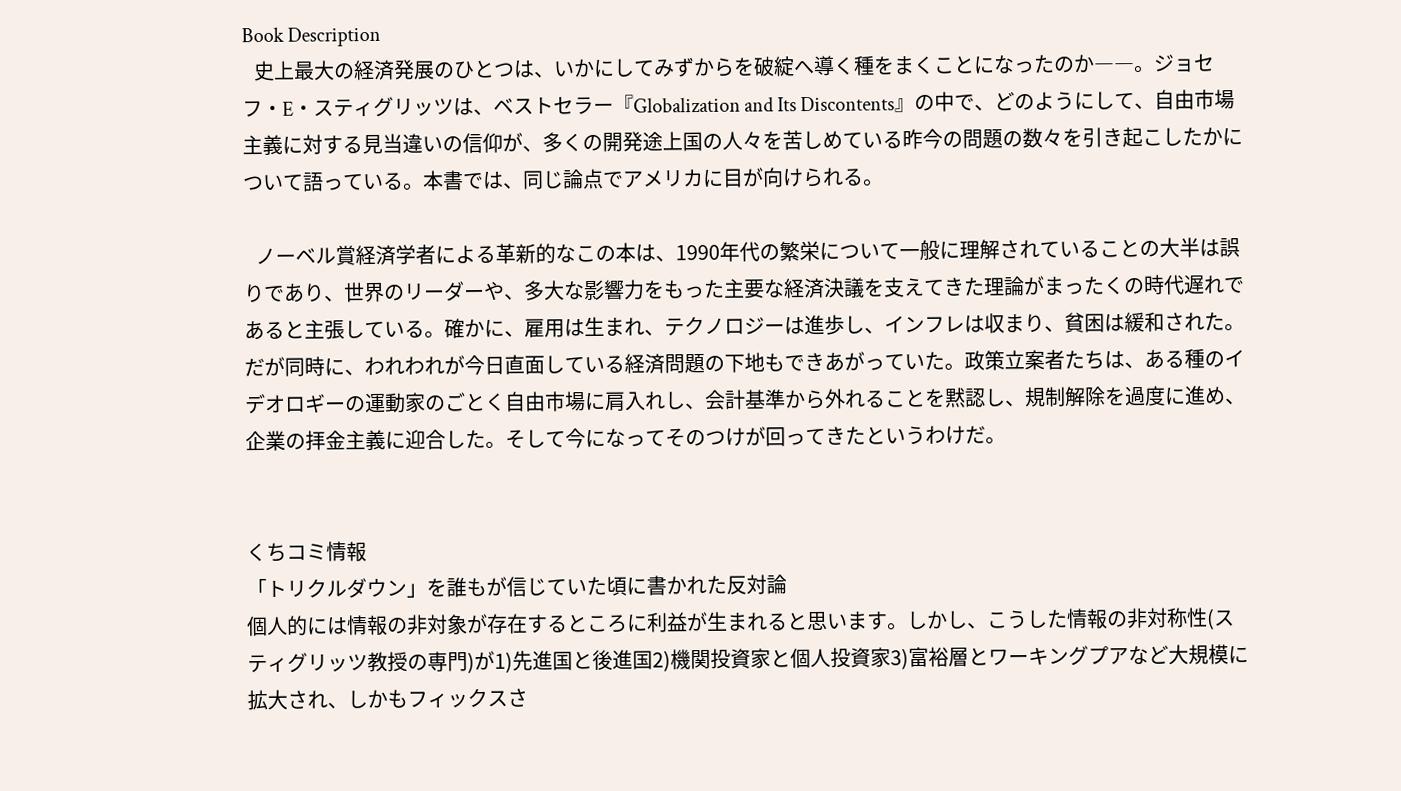Book Description
   史上最大の経済発展のひとつは、いかにしてみずからを破綻へ導く種をまくことになったのか――。ジョセフ・E・スティグリッツは、ベストセラー『Globalization and Its Discontents』の中で、どのようにして、自由市場主義に対する見当違いの信仰が、多くの開発途上国の人々を苦しめている昨今の問題の数々を引き起こしたかについて語っている。本書では、同じ論点でアメリカに目が向けられる。

   ノーベル賞経済学者による革新的なこの本は、1990年代の繁栄について一般に理解されていることの大半は誤りであり、世界のリーダーや、多大な影響力をもった主要な経済決議を支えてきた理論がまったくの時代遅れであると主張している。確かに、雇用は生まれ、テクノロジーは進歩し、インフレは収まり、貧困は緩和された。だが同時に、われわれが今日直面している経済問題の下地もできあがっていた。政策立案者たちは、ある種のイデオロギーの運動家のごとく自由市場に肩入れし、会計基準から外れることを黙認し、規制解除を過度に進め、企業の拝金主義に迎合した。そして今になってそのつけが回ってきたというわけだ。


くちコミ情報
「トリクルダウン」を誰もが信じていた頃に書かれた反対論
個人的には情報の非対象が存在するところに利益が生まれると思います。しかし、こうした情報の非対称性(スティグリッツ教授の専門)が1)先進国と後進国2)機関投資家と個人投資家3)富裕層とワーキングプアなど大規模に拡大され、しかもフィックスさ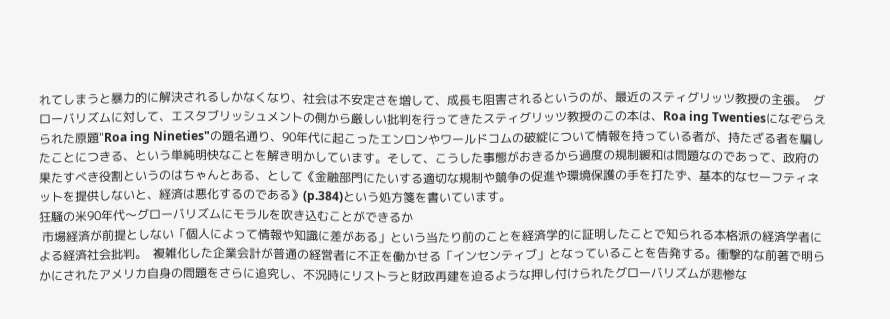れてしまうと暴力的に解決されるしかなくなり、社会は不安定さを増して、成長も阻害されるというのが、最近のスティグリッツ教授の主張。  グローバリズムに対して、エスタブリッシュメントの側から厳しい批判を行ってきたスティグリッツ教授のこの本は、Roa ing Twentiesになぞらえられた原題"Roa ing Nineties"の題名通り、90年代に起こったエンロンやワールドコムの破綻について情報を持っている者が、持たざる者を騙したことにつきる、という単純明快なことを解き明かしています。そして、こうした事態がおきるから過度の規制緩和は問題なのであって、政府の果たすべき役割というのはちゃんとある、として《金融部門にたいする適切な規制や競争の促進や環境保護の手を打たず、基本的なセーフティネットを提供しないと、経済は悪化するのである》(p.384)という処方箋を書いています。
狂騒の米90年代〜グローバリズムにモラルを吹き込むことができるか
 市場経済が前提としない「個人によって情報や知識に差がある」という当たり前のことを経済学的に証明したことで知られる本格派の経済学者による経済社会批判。  複雑化した企業会計が普通の経営者に不正を働かせる「インセンティブ」となっていることを告発する。衝撃的な前著で明らかにされたアメリカ自身の問題をさらに追究し、不況時にリストラと財政再建を迫るような押し付けられたグローバリズムが悲惨な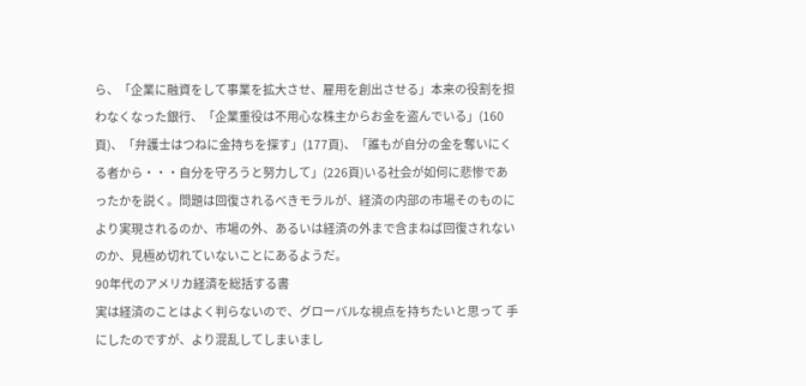ら、「企業に融資をして事業を拡大させ、雇用を創出させる」本来の役割を担わなくなった銀行、「企業重役は不用心な株主からお金を盗んでいる」(160頁)、「弁護士はつねに金持ちを探す」(177頁)、「誰もが自分の金を奪いにくる者から・・・自分を守ろうと努力して」(226頁)いる社会が如何に悲惨であったかを説く。問題は回復されるべきモラルが、経済の内部の市場そのものにより実現されるのか、市場の外、あるいは経済の外まで含まねば回復されないのか、見極め切れていないことにあるようだ。
90年代のアメリカ経済を総括する書
実は経済のことはよく判らないので、グローバルな視点を持ちたいと思って 手にしたのですが、より混乱してしまいまし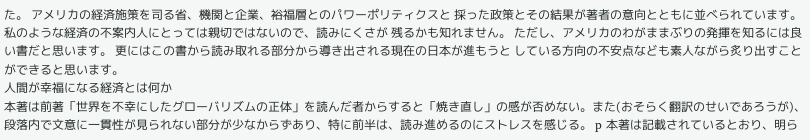た。 アメリカの経済施策を司る省、機関と企業、裕福層とのパワーポリティクスと 採った政策とその結果が著者の意向とともに並べられています。 私のような経済の不案内人にとっては親切ではないので、読みにくさが 残るかも知れません。 ただし、アメリカのわがままぶりの発揮を知るには良い書だと思います。 更にはこの書から読み取れる部分から導き出される現在の日本が進もうと している方向の不安点なども素人ながら炙り出すことができると思います。
人間が幸福になる経済とは何か
本著は前著「世界を不幸にしたグローバリズムの正体」を読んだ者からすると「焼き直し」の感が否めない。また(おそらく翻訳のせいであろうが)、段落内で文意に一貫性が見られない部分が少なからずあり、特に前半は、読み進めるのにストレスを感じる。 p 本著は記載されているとおり、明ら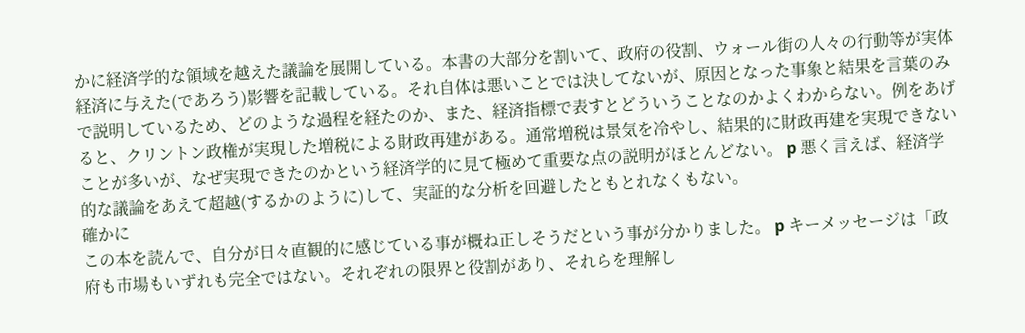かに経済学的な領域を越えた議論を展開している。本書の大部分を割いて、政府の役割、ウォール街の人々の行動等が実体経済に与えた(であろう)影響を記載している。それ自体は悪いことでは決してないが、原因となった事象と結果を言葉のみで説明しているため、どのような過程を経たのか、また、経済指標で表すとどういうことなのかよくわからない。例をあげると、クリントン政権が実現した増税による財政再建がある。通常増税は景気を冷やし、結果的に財政再建を実現できないことが多いが、なぜ実現できたのかという経済学的に見て極めて重要な点の説明がほとんどない。 p 悪く言えば、経済学的な議論をあえて超越(するかのように)して、実証的な分析を回避したともとれなくもない。
確かに
この本を読んで、自分が日々直観的に感じている事が概ね正しそうだという事が分かりました。 p キーメッセージは「政府も市場もいずれも完全ではない。それぞれの限界と役割があり、それらを理解し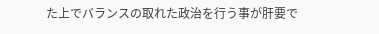た上でバランスの取れた政治を行う事が肝要で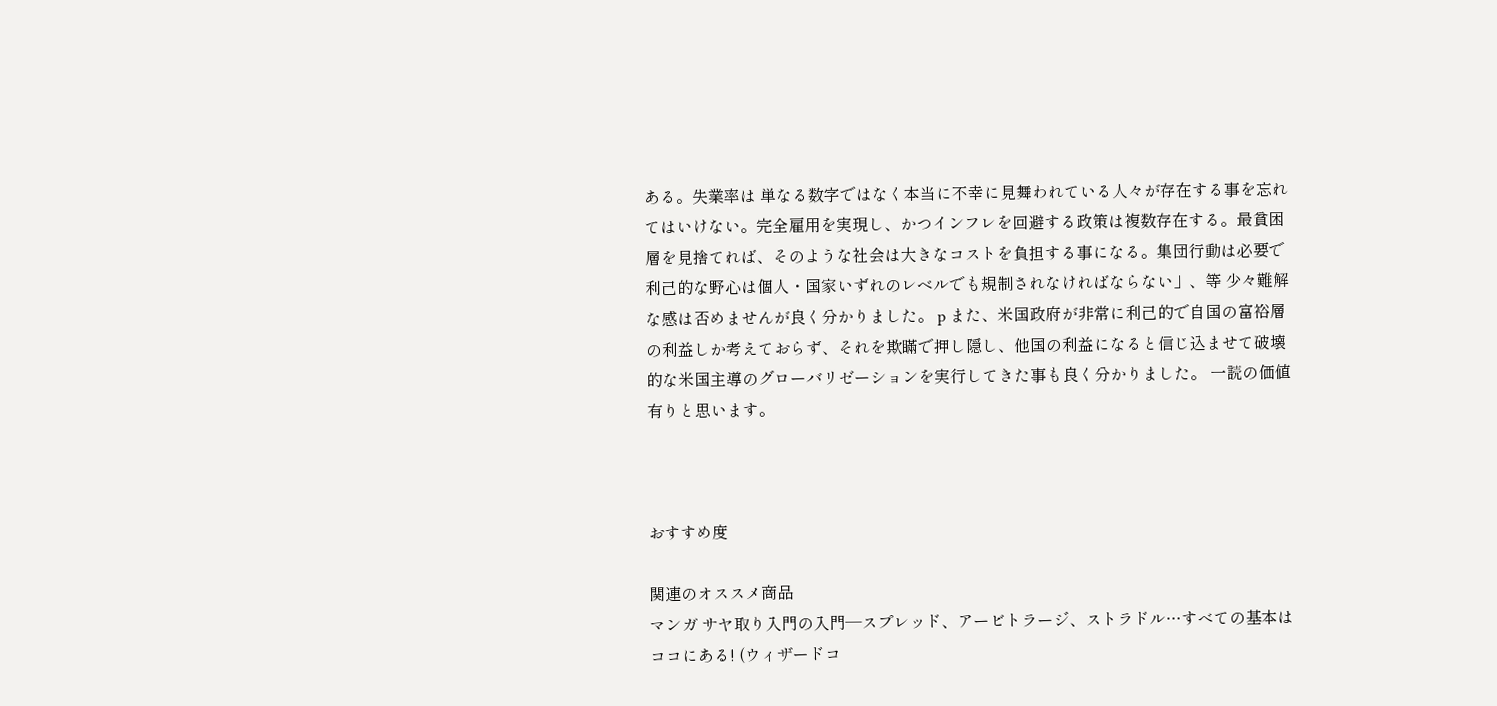ある。失業率は 単なる数字ではなく本当に不幸に見舞われている人々が存在する事を忘れてはいけない。完全雇用を実現し、かつインフレを回避する政策は複数存在する。最貧困層を見捨てれば、そのような社会は大きなコストを負担する事になる。集団行動は必要で利己的な野心は個人・国家いずれのレベルでも規制されなければならない」、等 少々難解な感は否めませんが良く分かりました。 p また、米国政府が非常に利己的で自国の富裕層の利益しか考えておらず、それを欺瞞で押し隠し、他国の利益になると信じ込ませて破壊的な米国主導のグローバリゼーションを実行してきた事も良く分かりました。 一読の価値 有りと思います。



おすすめ度

関連のオススメ商品
マンガ サヤ取り入門の入門―スプレッド、アービトラージ、ストラドル…すべての基本はココにある! (ウィザードコ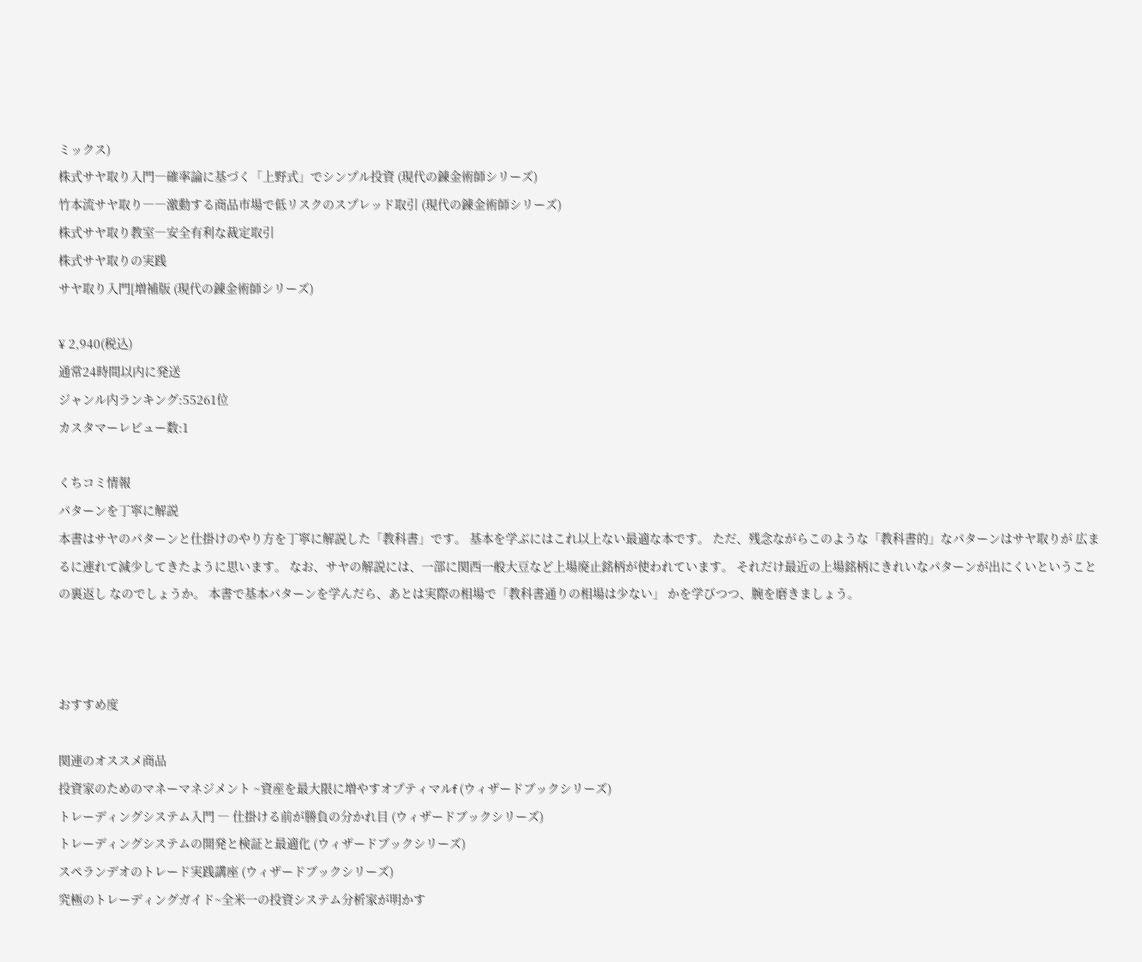ミックス)
株式サヤ取り入門―確率論に基づく「上野式」でシンプル投資 (現代の錬金術師シリーズ)
竹本流サヤ取り――激動する商品市場で低リスクのスプレッド取引 (現代の錬金術師シリーズ)
株式サヤ取り教室―安全有利な裁定取引
株式サヤ取りの実践
サヤ取り入門[増補版 (現代の錬金術師シリーズ)

¥ 2,940(税込)
通常24時間以内に発送
ジャンル内ランキング:55261位
カスタマーレビュー数:1

くちコミ情報
パターンを丁寧に解説
本書はサヤのパターンと仕掛けのやり方を丁寧に解説した「教科書」です。 基本を学ぶにはこれ以上ない最適な本です。 ただ、残念ながらこのような「教科書的」なパターンはサヤ取りが 広まるに連れて減少してきたように思います。 なお、サヤの解説には、一部に関西一般大豆など上場廃止銘柄が使われています。 それだけ最近の上場銘柄にきれいなパターンが出にくいということの裏返し なのでしょうか。 本書で基本パターンを学んだら、あとは実際の相場で「教科書通りの相場は少ない」 かを学びつつ、腕を磨きましょう。



おすすめ度

関連のオススメ商品
投資家のためのマネーマネジメント ~資産を最大限に増やすオプティマルf (ウィザードブックシリーズ)
トレーディングシステム入門 ― 仕掛ける前が勝負の分かれ目 (ウィザードブックシリーズ)
トレーディングシステムの開発と検証と最適化 (ウィザードブックシリーズ)
スペランデオのトレード実践講座 (ウィザードブックシリーズ)
究極のトレーディングガイド~全米一の投資システム分析家が明かす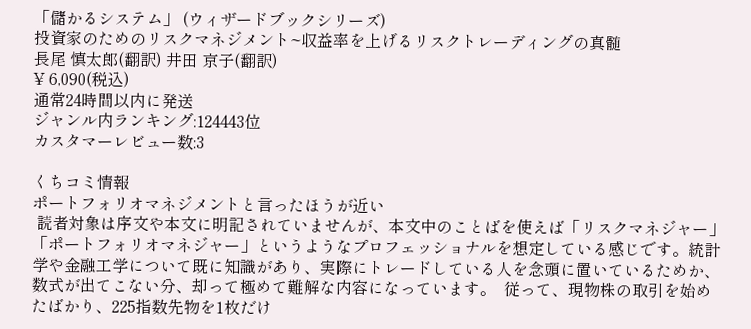「儲かるシステム」 (ウィザードブックシリーズ)
投資家のためのリスクマネジメント~収益率を上げるリスクトレーディングの真髄
長尾 慎太郎(翻訳) 井田 京子(翻訳)
¥ 6,090(税込)
通常24時間以内に発送
ジャンル内ランキング:124443位
カスタマーレビュー数:3

くちコミ情報
ポートフォリオマネジメントと言ったほうが近い
 読者対象は序文や本文に明記されていませんが、本文中のことばを使えば「リスクマネジャー」「ポートフォリオマネジャー」というようなプロフェッショナルを想定している感じです。統計学や金融工学について既に知識があり、実際にトレードしている人を念頭に置いているためか、数式が出てこない分、却って極めて難解な内容になっています。  従って、現物株の取引を始めたばかり、225指数先物を1枚だけ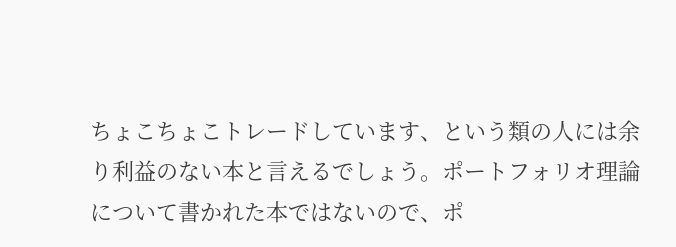ちょこちょこトレードしています、という類の人には余り利益のない本と言えるでしょう。ポートフォリオ理論について書かれた本ではないので、ポ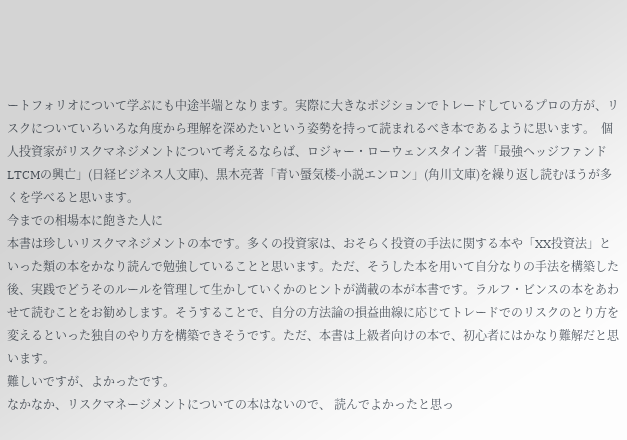ートフォリオについて学ぶにも中途半端となります。実際に大きなポジションでトレードしているプロの方が、リスクについていろいろな角度から理解を深めたいという姿勢を持って読まれるべき本であるように思います。  個人投資家がリスクマネジメントについて考えるならば、ロジャー・ローウェンスタイン著「最強ヘッジファンドLTCMの興亡」(日経ビジネス人文庫)、黒木亮著「青い蜃気楼-小説エンロン」(角川文庫)を繰り返し読むほうが多くを学べると思います。
今までの相場本に飽きた人に
本書は珍しいリスクマネジメントの本です。多くの投資家は、おそらく投資の手法に関する本や「XX投資法」といった類の本をかなり読んで勉強していることと思います。ただ、そうした本を用いて自分なりの手法を構築した後、実践でどうそのルールを管理して生かしていくかのヒントが満載の本が本書です。ラルフ・ビンスの本をあわせて読むことをお勧めします。そうすることで、自分の方法論の損益曲線に応じてトレードでのリスクのとり方を変えるといった独自のやり方を構築できそうです。ただ、本書は上級者向けの本で、初心者にはかなり難解だと思います。
難しいですが、よかったです。
なかなか、リスクマネージメントについての本はないので、 読んでよかったと思っ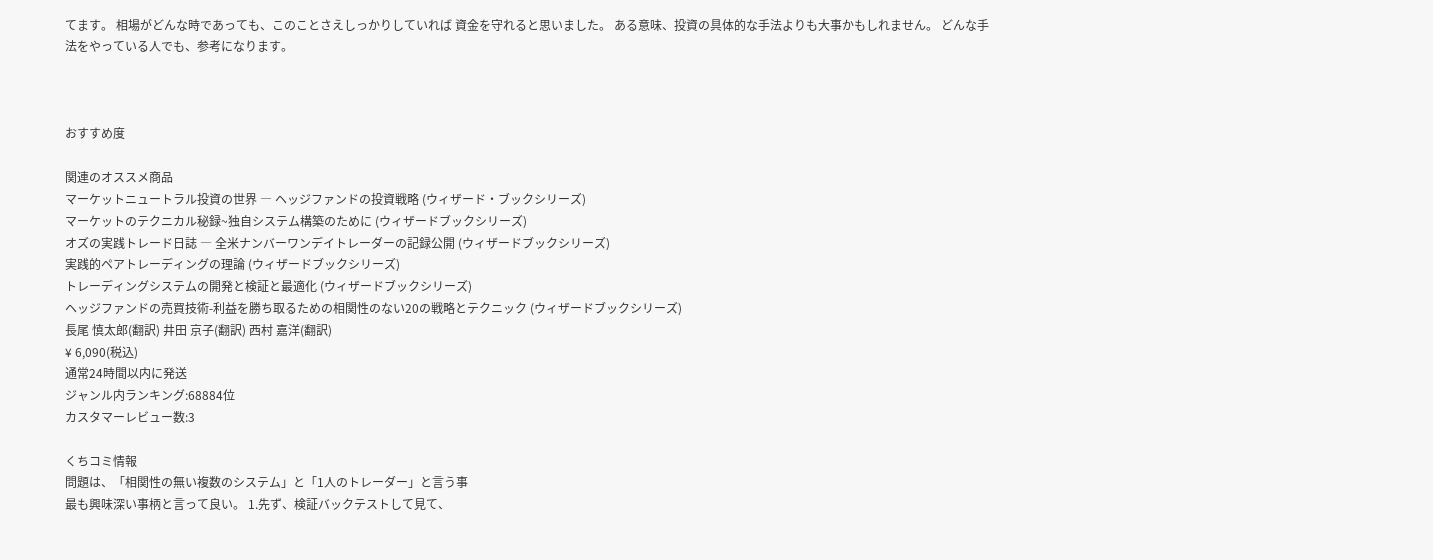てます。 相場がどんな時であっても、このことさえしっかりしていれば 資金を守れると思いました。 ある意味、投資の具体的な手法よりも大事かもしれません。 どんな手法をやっている人でも、参考になります。



おすすめ度

関連のオススメ商品
マーケットニュートラル投資の世界 ― ヘッジファンドの投資戦略 (ウィザード・ブックシリーズ)
マーケットのテクニカル秘録~独自システム構築のために (ウィザードブックシリーズ)
オズの実践トレード日誌 ― 全米ナンバーワンデイトレーダーの記録公開 (ウィザードブックシリーズ)
実践的ペアトレーディングの理論 (ウィザードブックシリーズ)
トレーディングシステムの開発と検証と最適化 (ウィザードブックシリーズ)
ヘッジファンドの売買技術-利益を勝ち取るための相関性のない20の戦略とテクニック (ウィザードブックシリーズ)
長尾 慎太郎(翻訳) 井田 京子(翻訳) 西村 嘉洋(翻訳)
¥ 6,090(税込)
通常24時間以内に発送
ジャンル内ランキング:68884位
カスタマーレビュー数:3

くちコミ情報
問題は、「相関性の無い複数のシステム」と「1人のトレーダー」と言う事
最も興味深い事柄と言って良い。 1.先ず、検証バックテストして見て、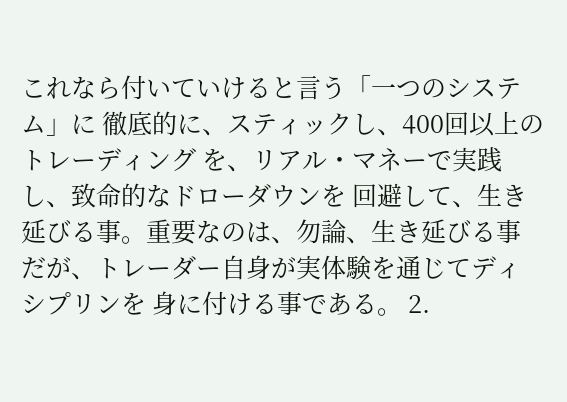これなら付いていけると言う「一つのシステム」に 徹底的に、スティックし、400回以上のトレーディング を、リアル・マネーで実践し、致命的なドローダウンを 回避して、生き延びる事。重要なのは、勿論、生き延びる事 だが、トレーダー自身が実体験を通じてディシプリンを 身に付ける事である。 2.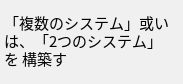「複数のシステム」或いは、「2つのシステム」を 構築す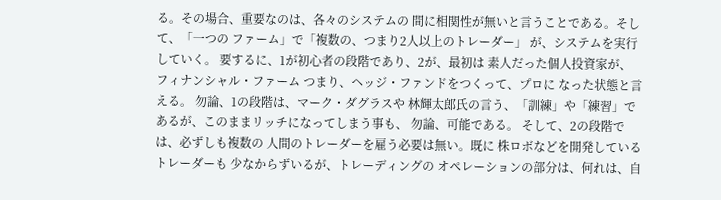る。その場合、重要なのは、各々のシステムの 間に相関性が無いと言うことである。そして、「一つの ファーム」で「複数の、つまり2人以上のトレーダー」 が、システムを実行していく。 要するに、1が初心者の段階であり、2が、最初は 素人だった個人投資家が、フィナンシャル・ファーム つまり、ヘッジ・ファンドをつくって、プロに なった状態と言える。 勿論、1の段階は、マーク・ダグラスや 林輝太郎氏の言う、「訓練」や「練習」で あるが、このままリッチになってしまう事も、 勿論、可能である。 そして、2の段階では、必ずしも複数の 人間のトレーダーを雇う必要は無い。既に 株ロボなどを開発しているトレーダーも 少なからずいるが、トレーディングの オペレーションの部分は、何れは、自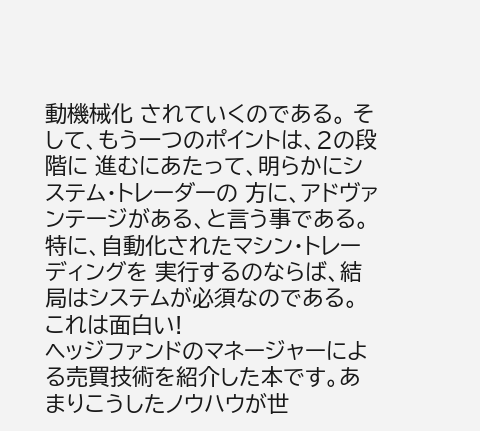動機械化 されていくのである。 そして、もう一つのポイントは、2の段階に 進むにあたって、明らかにシステム・トレーダーの 方に、アドヴァンテージがある、と言う事である。 特に、自動化されたマシン・トレーディングを 実行するのならば、結局はシステムが必須なのである。
これは面白い!
ヘッジファンドのマネージャーによる売買技術を紹介した本です。あまりこうしたノウハウが世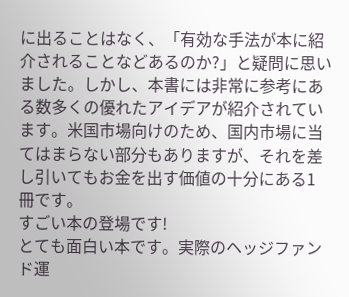に出ることはなく、「有効な手法が本に紹介されることなどあるのか?」と疑問に思いました。しかし、本書には非常に参考にある数多くの優れたアイデアが紹介されています。米国市場向けのため、国内市場に当てはまらない部分もありますが、それを差し引いてもお金を出す価値の十分にある1冊です。
すごい本の登場です!
とても面白い本です。実際のヘッジファンド運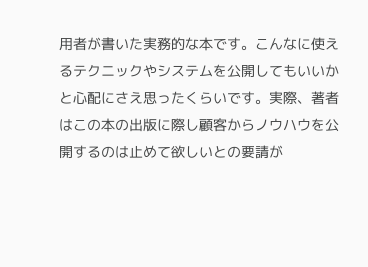用者が書いた実務的な本です。こんなに使えるテクニックやシステムを公開してもいいかと心配にさえ思ったくらいです。実際、著者はこの本の出版に際し顧客からノウハウを公開するのは止めて欲しいとの要請が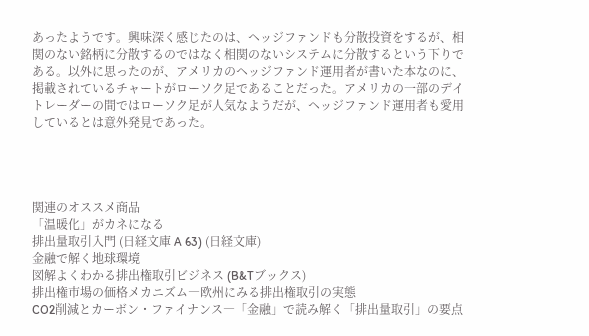あったようです。興味深く感じたのは、ヘッジファンドも分散投資をするが、相関のない銘柄に分散するのではなく相関のないシステムに分散するという下りである。以外に思ったのが、アメリカのヘッジファンド運用者が書いた本なのに、掲載されているチャートがローソク足であることだった。アメリカの一部のデイトレーダーの間ではローソク足が人気なようだが、ヘッジファンド運用者も愛用しているとは意外発見であった。




関連のオススメ商品
「温暖化」がカネになる
排出量取引入門 (日経文庫 A 63) (日経文庫)
金融で解く地球環境
図解よくわかる排出権取引ビジネス (B&Tブックス)
排出権市場の価格メカニズム―欧州にみる排出権取引の実態
CO2削減とカーボン・ファイナンス―「金融」で読み解く「排出量取引」の要点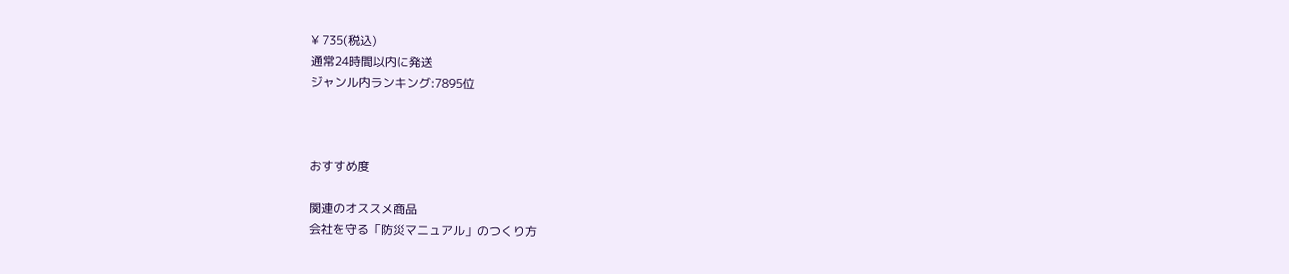¥ 735(税込)
通常24時間以内に発送
ジャンル内ランキング:7895位



おすすめ度

関連のオススメ商品
会社を守る「防災マニュアル」のつくり方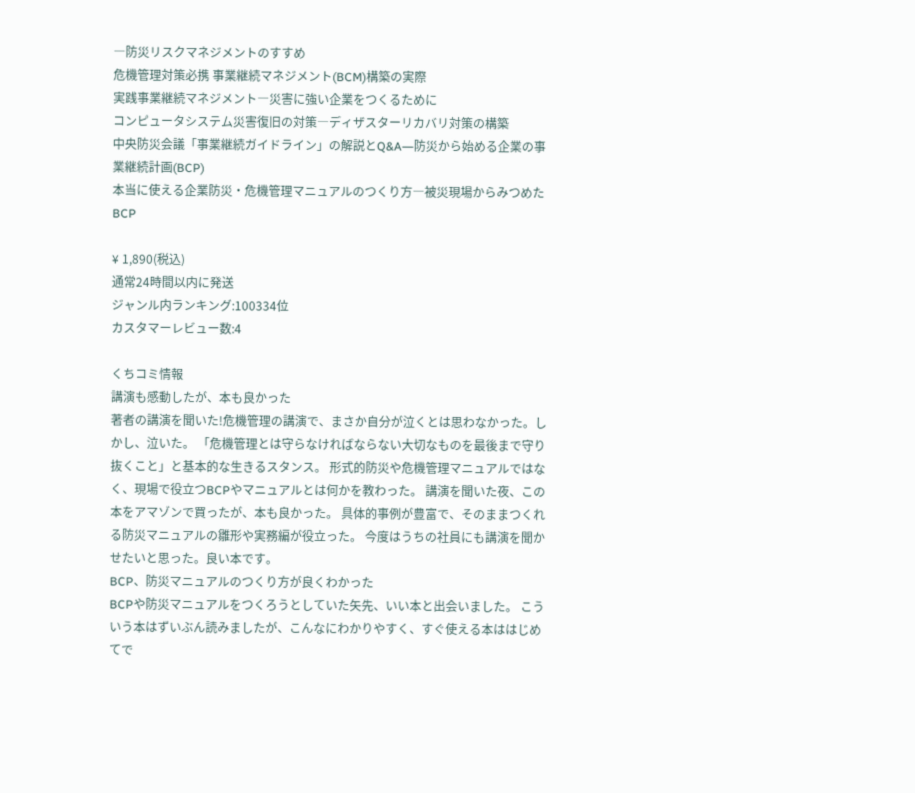―防災リスクマネジメントのすすめ
危機管理対策必携 事業継続マネジメント(BCM)構築の実際
実践事業継続マネジメント―災害に強い企業をつくるために
コンピュータシステム災害復旧の対策―ディザスターリカバリ対策の構築
中央防災会議「事業継続ガイドライン」の解説とQ&A―防災から始める企業の事業継続計画(BCP)
本当に使える企業防災・危機管理マニュアルのつくり方―被災現場からみつめたBCP

¥ 1,890(税込)
通常24時間以内に発送
ジャンル内ランキング:100334位
カスタマーレビュー数:4

くちコミ情報
講演も感動したが、本も良かった
著者の講演を聞いた!危機管理の講演で、まさか自分が泣くとは思わなかった。しかし、泣いた。 「危機管理とは守らなければならない大切なものを最後まで守り抜くこと」と基本的な生きるスタンス。 形式的防災や危機管理マニュアルではなく、現場で役立つBCPやマニュアルとは何かを教わった。 講演を聞いた夜、この本をアマゾンで買ったが、本も良かった。 具体的事例が豊富で、そのままつくれる防災マニュアルの雛形や実務編が役立った。 今度はうちの社員にも講演を聞かせたいと思った。良い本です。
BCP、防災マニュアルのつくり方が良くわかった
BCPや防災マニュアルをつくろうとしていた矢先、いい本と出会いました。 こういう本はずいぶん読みましたが、こんなにわかりやすく、すぐ使える本ははじめてで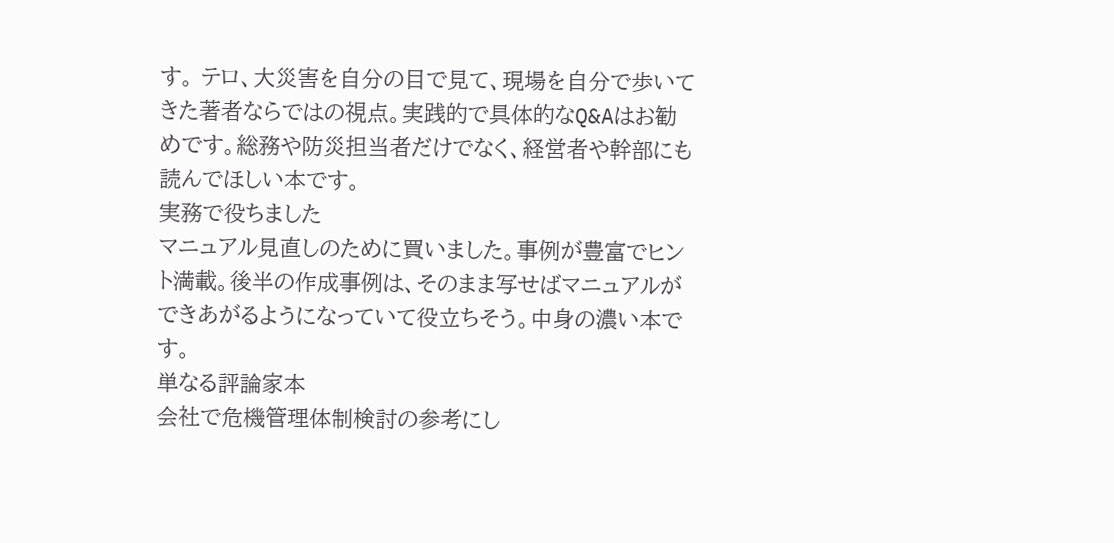す。 テロ、大災害を自分の目で見て、現場を自分で歩いてきた著者ならではの視点。実践的で具体的なQ&Aはお勧めです。総務や防災担当者だけでなく、経営者や幹部にも読んでほしい本です。
実務で役ちました
マニュアル見直しのために買いました。事例が豊富でヒント満載。後半の作成事例は、そのまま写せばマニュアルができあがるようになっていて役立ちそう。中身の濃い本です。
単なる評論家本
会社で危機管理体制検討の参考にし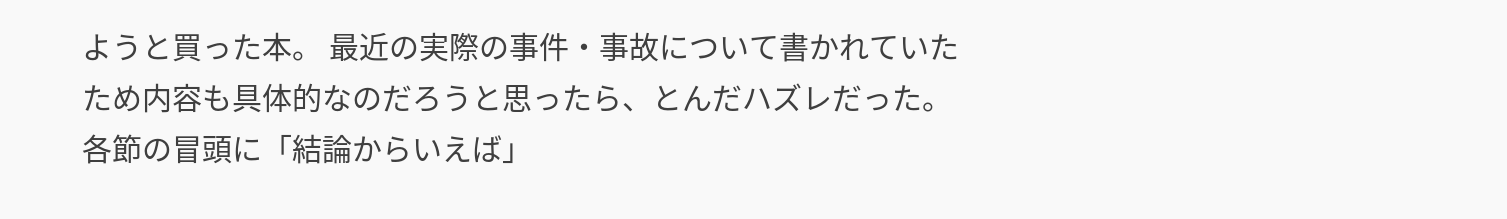ようと買った本。 最近の実際の事件・事故について書かれていたため内容も具体的なのだろうと思ったら、とんだハズレだった。 各節の冒頭に「結論からいえば」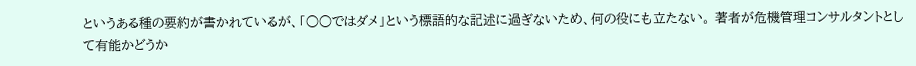というある種の要約が書かれているが、「○○ではダメ」という標語的な記述に過ぎないため、何の役にも立たない。 著者が危機管理コンサルタントとして有能かどうか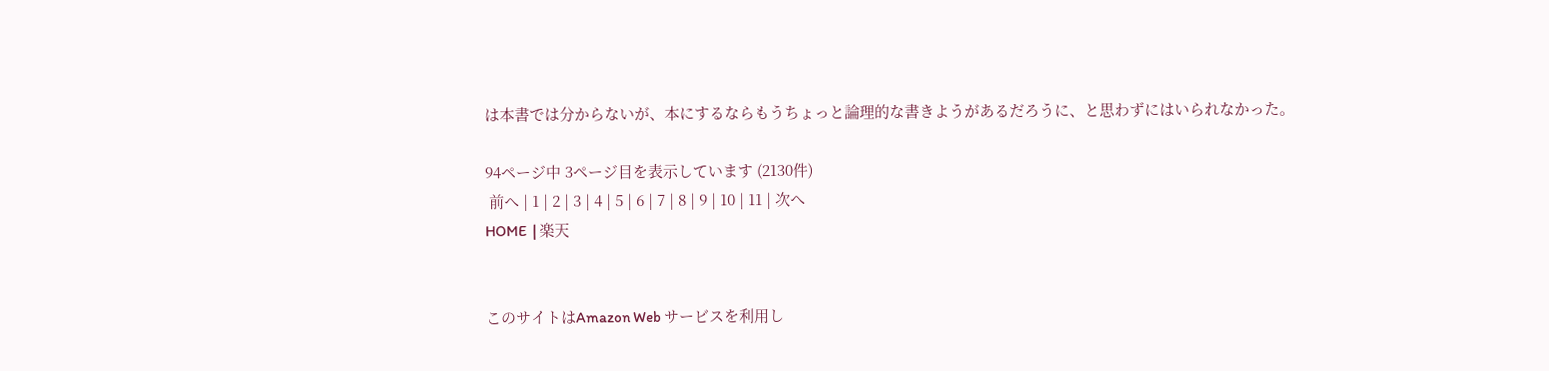は本書では分からないが、本にするならもうちょっと論理的な書きようがあるだろうに、と思わずにはいられなかった。

94ページ中 3ページ目を表示しています (2130件)
 前へ | 1 | 2 | 3 | 4 | 5 | 6 | 7 | 8 | 9 | 10 | 11 | 次へ
HOME  | 楽天


このサイトはAmazon Web サービスを利用し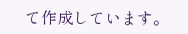て作成しています。